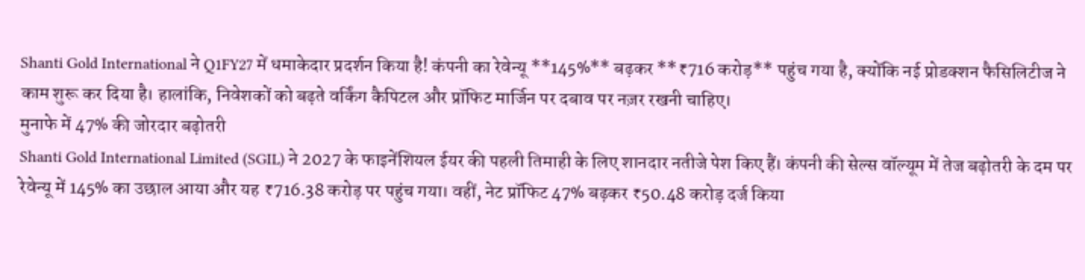Shanti Gold International ने Q1FY27 में धमाकेदार प्रदर्शन किया है! कंपनी का रेवेन्यू **145%** बढ़कर **₹716 करोड़** पहुंच गया है, क्योंकि नई प्रोडक्शन फैसिलिटीज ने काम शुरू कर दिया है। हालांकि, निवेशकों को बढ़ते वर्किंग कैपिटल और प्रॉफिट मार्जिन पर दबाव पर नज़र रखनी चाहिए।
मुनाफे में 47% की जोरदार बढ़ोतरी
Shanti Gold International Limited (SGIL) ने 2027 के फाइनेंशियल ईयर की पहली तिमाही के लिए शानदार नतीजे पेश किए हैं। कंपनी की सेल्स वॉल्यूम में तेज बढ़ोतरी के दम पर रेवेन्यू में 145% का उछाल आया और यह ₹716.38 करोड़ पर पहुंच गया। वहीं, नेट प्रॉफिट 47% बढ़कर ₹50.48 करोड़ दर्ज किया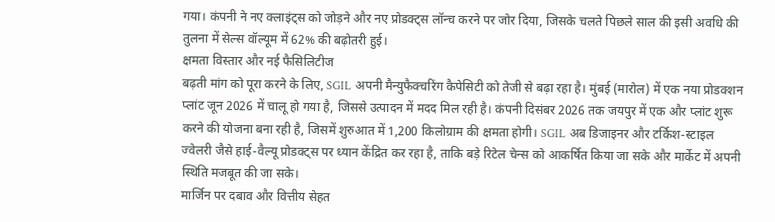गया। कंपनी ने नए क्लाइंट्स को जोड़ने और नए प्रोडक्ट्स लॉन्च करने पर जोर दिया, जिसके चलते पिछले साल की इसी अवधि की तुलना में सेल्स वॉल्यूम में 62% की बढ़ोतरी हुई।
क्षमता विस्तार और नई फैसिलिटीज
बढ़ती मांग को पूरा करने के लिए, SGIL अपनी मैन्युफैक्चरिंग कैपेसिटी को तेजी से बढ़ा रहा है। मुंबई (मारोल) में एक नया प्रोडक्शन प्लांट जून 2026 में चालू हो गया है, जिससे उत्पादन में मदद मिल रही है। कंपनी दिसंबर 2026 तक जयपुर में एक और प्लांट शुरू करने की योजना बना रही है, जिसमें शुरुआत में 1,200 किलोग्राम की क्षमता होगी। SGIL अब डिजाइनर और टर्किश-स्टाइल ज्वेलरी जैसे हाई-वैल्यू प्रोडक्ट्स पर ध्यान केंद्रित कर रहा है, ताकि बड़े रिटेल चेन्स को आकर्षित किया जा सके और मार्केट में अपनी स्थिति मजबूत की जा सके।
मार्जिन पर दबाव और वित्तीय सेहत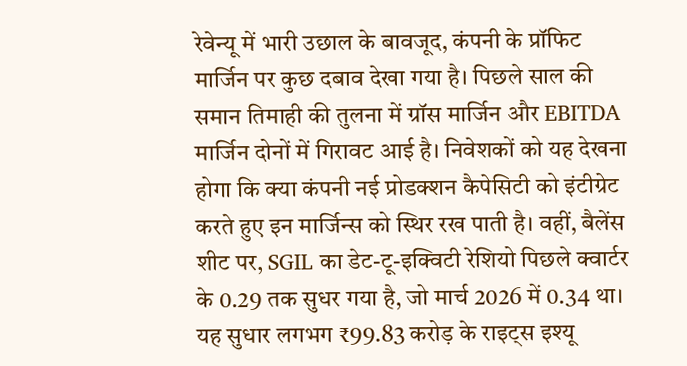रेवेन्यू में भारी उछाल के बावजूद, कंपनी के प्रॉफिट मार्जिन पर कुछ दबाव देखा गया है। पिछले साल की समान तिमाही की तुलना में ग्रॉस मार्जिन और EBITDA मार्जिन दोनों में गिरावट आई है। निवेशकों को यह देखना होगा कि क्या कंपनी नई प्रोडक्शन कैपेसिटी को इंटीग्रेट करते हुए इन मार्जिन्स को स्थिर रख पाती है। वहीं, बैलेंस शीट पर, SGIL का डेट-टू-इक्विटी रेशियो पिछले क्वार्टर के 0.29 तक सुधर गया है, जो मार्च 2026 में 0.34 था। यह सुधार लगभग ₹99.83 करोड़ के राइट्स इश्यू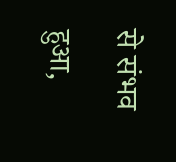से संभव हुआ,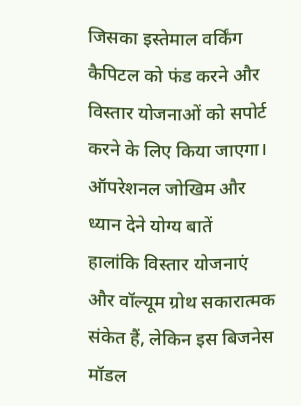जिसका इस्तेमाल वर्किंग कैपिटल को फंड करने और विस्तार योजनाओं को सपोर्ट करने के लिए किया जाएगा।
ऑपरेशनल जोखिम और ध्यान देने योग्य बातें
हालांकि विस्तार योजनाएं और वॉल्यूम ग्रोथ सकारात्मक संकेत हैं, लेकिन इस बिजनेस मॉडल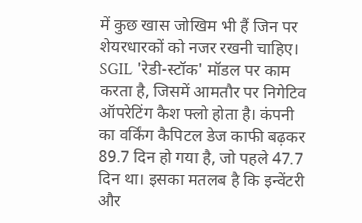में कुछ खास जोखिम भी हैं जिन पर शेयरधारकों को नजर रखनी चाहिए। SGIL 'रेडी-स्टॉक' मॉडल पर काम करता है, जिसमें आमतौर पर निगेटिव ऑपरेटिंग कैश फ्लो होता है। कंपनी का वर्किंग कैपिटल डेज काफी बढ़कर 89.7 दिन हो गया है, जो पहले 47.7 दिन था। इसका मतलब है कि इन्वेंटरी और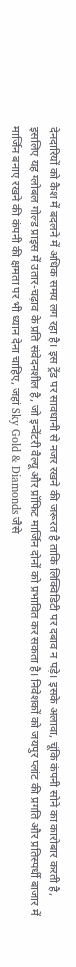देनदारियों को कैश में बदलने में अधिक समय लग रहा है। इस ट्रेंड पर सावधानी से नजर रखने की जरूरत है ताकि लिक्विडिटी पर दबाव न पड़े। इसके अलावा, चूंकि कंपनी सोने का कारोबार करती है, इसलिए यह ग्लोबल गोल्ड प्राइस में उतार-चढ़ाव के प्रति संवेदनशील है, जो इन्वेंटरी वैल्यू और प्रॉफिट मार्जिन दोनों को प्रभावित कर सकता है। निवेशकों को जयपुर प्लांट की प्रगति और प्रतिस्पर्धी बाजार में मार्जिन बनाए रखने की कंपनी की क्षमता पर भी ध्यान देना चाहिए, जहां Sky Gold & Diamonds जैसे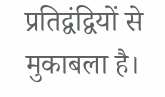प्रतिद्वंद्वियों से मुकाबला है।